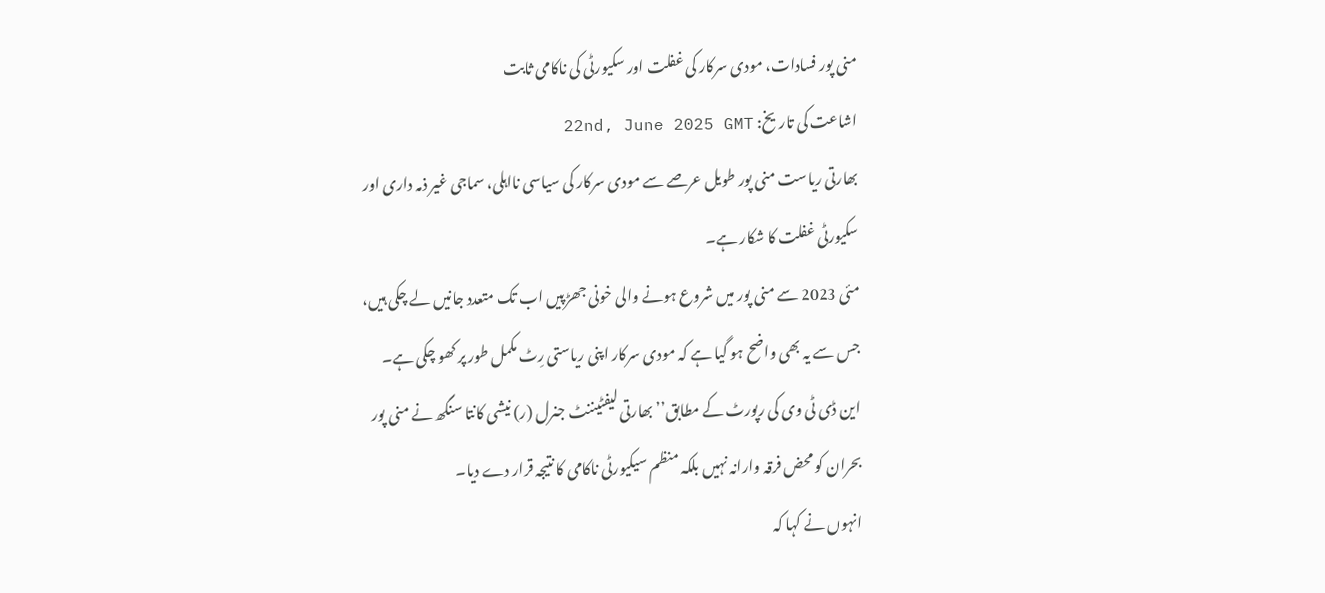منی پور فسادات، مودی سرکار کی غفلت اور سکیورٹی کی ناکامی ثابت
اشاعت کی تاریخ: 22nd, June 2025 GMT
بھارتی ریاست منی پور طویل عرصے سے مودی سرکار کی سیاسی نااہلی، سماجی غیر ذمہ داری اور سکیورٹی غفلت کا شکار ہے۔
مئی 2023 سے منی پور میں شروع ہونے والی خونی جھڑپیں اب تک متعدد جانیں لے چکی ہیں، جس سے یہ بھی واضح ہو گیا ہے کہ مودی سرکار اپنی ریاستی رِٹ مکمل طور پر کھو چکی ہے۔
این ڈی ٹی وی کی رپورٹ کے مطابق’’بھارتی لیفٹیننٹ جنرل (ر) نیشی کانتا سنگھ نے منی پور بحران کو محض فرقہ وارانہ نہیں بلکہ منظم سیکیورٹی ناکامی کا نتیجہ قرار دے دیا۔
انہوں نے کہا کہ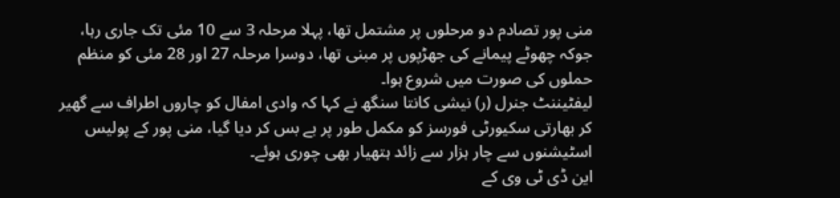منی پور تصادم دو مرحلوں پر مشتمل تھا، پہلا مرحلہ 3 سے 10 مئی تک جاری رہا، جوکہ چھوٹے پیمانے کی جھڑپوں پر مبنی تھا، دوسرا مرحلہ 27 اور 28 مئی کو منظم حملوں کی صورت میں شروع ہوا۔
لیفٹیننٹ جنرل (ر) نیشی کانتا سنگھ نے کہا کہ وادی امفال کو چاروں اطراف سے گھیر کر بھارتی سکیورٹی فورسز کو مکمل طور پر بے بس کر دیا گیا، منی پور کے پولیس اسٹیشنوں سے چار ہزار سے زائد ہتھیار بھی چوری ہوئے۔
این ڈی ٹی وی کے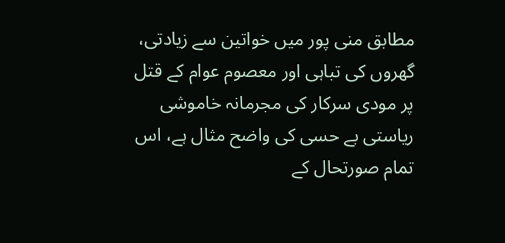مطابق منی پور میں خواتین سے زیادتی، گھروں کی تباہی اور معصوم عوام کے قتل پر مودی سرکار کی مجرمانہ خاموشی ریاستی بے حسی کی واضح مثال ہے، اس تمام صورتحال کے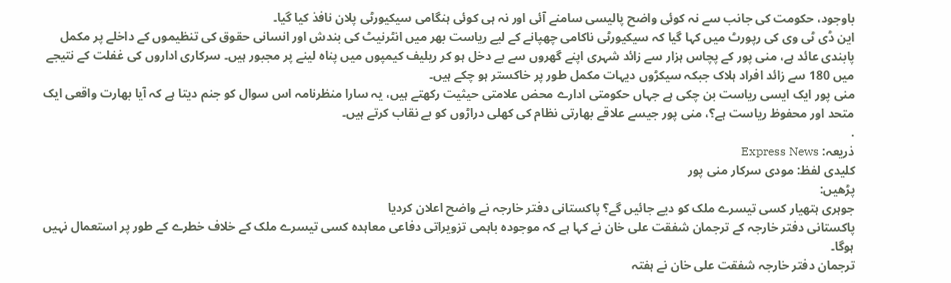باوجود، حکومت کی جانب سے نہ کوئی واضح پالیسی سامنے آئی اور نہ ہی کوئی ہنگامی سیکیورٹی پلان نافذ کیا گیا۔
این ڈی ٹی وی کی رپورٹ میں کہا گیا کہ سیکیورٹی ناکامی چھپانے کے لیے ریاست بھر میں انٹرنیٹ کی بندش اور انسانی حقوق کی تنظیموں کے داخلے پر مکمل پابندی عائد ہے، منی پور کے پچاس ہزار سے زائد شہری اپنے گھروں سے بے دخل ہو کر ریلیف کیمپوں میں پناہ لینے پر مجبور ہیں۔ سرکاری اداروں کی غفلت کے نتیجے میں 180 سے زائد افراد ہلاک جبکہ سیکڑوں دیہات مکمل طور پر خاکستر ہو چکے ہیں۔
منی پور ایک ایسی ریاست بن چکی ہے جہاں حکومتی ادارے محض علامتی حیثیت رکھتے ہیں، یہ سارا منظرنامہ اس سوال کو جنم دیتا ہے کہ آیا بھارت واقعی ایک متحد اور محفوظ ریاست ہے؟، منی پور جیسے علاقے بھارتی نظام کی کھلی دراڑوں کو بے نقاب کرتے ہیں۔
.
ذریعہ: Express News
کلیدی لفظ: مودی سرکار منی پور
پڑھیں:
جوہری ہتھیار کسی تیسرے ملک کو دیے جائیں گے؟ پاکستانی دفتر خارجہ نے واضح اعلان کردیا
پاکستانی دفتر خارجہ کے ترجمان شفقت علی خان نے کہا ہے کہ موجودہ باہمی تزویراتی دفاعی معاہدہ کسی تیسرے ملک کے خلاف خطرے کے طور پر استعمال نہیں ہوگا۔
ترجمان دفتر خارجہ شفقت علی خان نے ہفتہ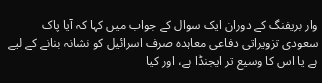وار بریفنگ کے دوران ایک سوال کے جواب میں کہا کہ آیا پاک سعودی تزویراتی دفاعی معاہدہ صرف اسرائیل کو نشانہ بنانے کے لیے ہے یا اس کا وسیع تر ایجنڈا ہے، اور کیا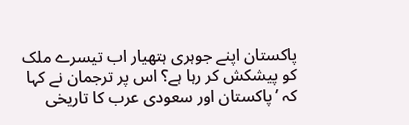پاکستان اپنے جوہری ہتھیار اب تیسرے ملک کو پیشکش کر رہا ہے؟ اس پر ترجمان نے کہا کہ ’پاکستان اور سعودی عرب کا تاریخی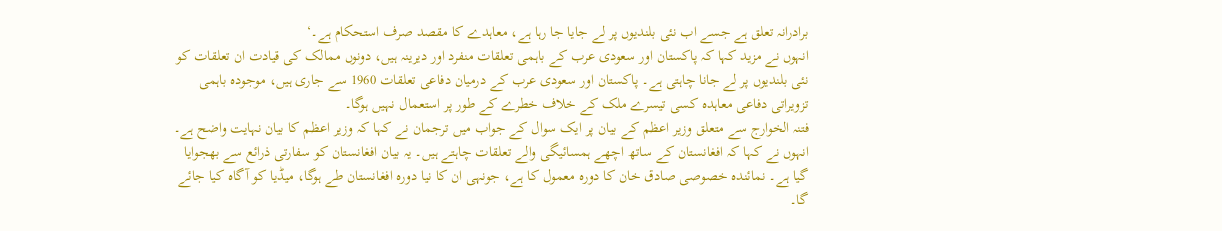برادرانہ تعلق ہے جسے اب نئی بلندیوں پر لے جایا جا رہا ہے، معاہدے کا مقصد صرف استحکام ہے۔‘
انہوں نے مزید کہا کہ پاکستان اور سعودی عرب کے باہمی تعلقات منفرد اور دیرینہ ہیں، دونوں ممالک کی قیادت ان تعلقات کو نئی بلندیوں پر لے جانا چاہتی ہے۔ پاکستان اور سعودی عرب کے درمیان دفاعی تعلقات 1960 سے جاری ہیں، موجودہ باہمی تزویراتی دفاعی معاہدہ کسی تیسرے ملک کے خلاف خطرے کے طور پر استعمال نہیں ہوگا۔
فتنہ الخوارج سے متعلق وزیر اعظم کے بیان پر ایک سوال کے جواب میں ترجمان نے کہا کہ وزیر اعظم کا بیان نہایت واضح ہے۔ انہوں نے کہا کہ افغانستان کے ساتھ اچھے ہمسائیگی والے تعلقات چاہتے ہیں۔ یہ بیان افغانستان کو سفارتی ذرائع سے بھجوایا گیا ہے۔ نمائندہ خصوصی صادق خان کا دورہ معمول کا ہے، جونہی ان کا نیا دورہ افغانستان طے ہوگا، میڈیا کو آگاہ کیا جائے گا۔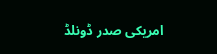امریکی صدر ڈونلڈ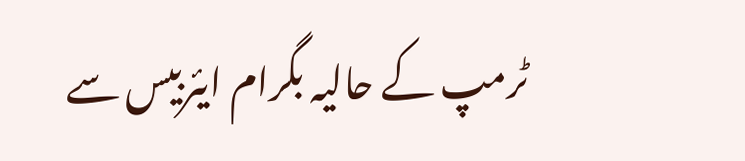ٹرمپ کے حالیہ بگرام ایئربیس سے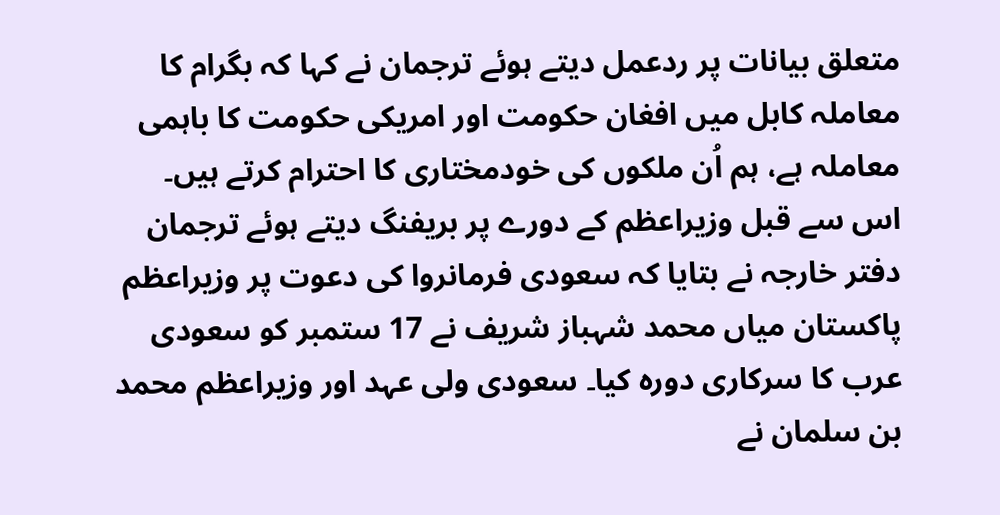متعلق بیانات پر ردعمل دیتے ہوئے ترجمان نے کہا کہ بگرام کا معاملہ کابل میں افغان حکومت اور امریکی حکومت کا باہمی معاملہ ہے، ہم اُن ملکوں کی خودمختاری کا احترام کرتے ہیں۔
اس سے قبل وزیراعظم کے دورے پر بریفنگ دیتے ہوئے ترجمان دفتر خارجہ نے بتایا کہ سعودی فرمانروا کی دعوت پر وزیراعظم پاکستان میاں محمد شہباز شریف نے 17 ستمبر کو سعودی عرب کا سرکاری دورہ کیا۔ سعودی ولی عہد اور وزیراعظم محمد بن سلمان نے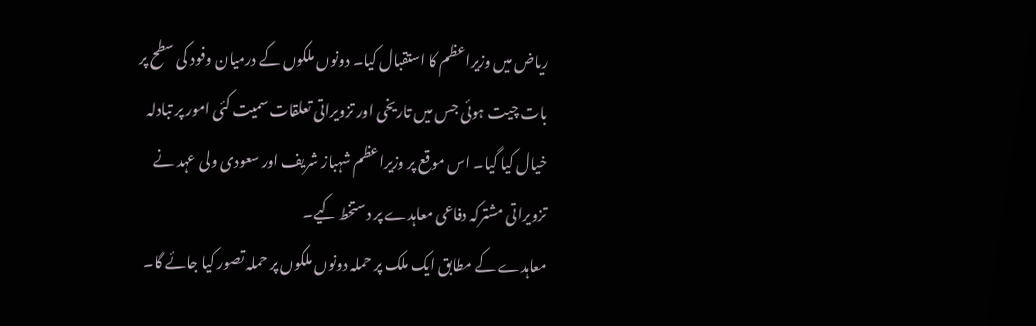ریاض میں وزیراعظم کا استقبال کیا۔ دونوں ملکوں کے درمیان وفود کی سطح پر بات چیت ہوئی جس میں تاریخی اور تزویراتی تعلقات سمیت کئی امور پر تبادلہ خیال کیا گیا۔ اس موقع پر وزیراعظم شہباز شریف اور سعودی ولی عہد نے تزویراتی مشترکہ دفاعی معاہدے پر دستخط کیے۔
معاہدے کے مطابق ایک ملک پر حملہ دونوں ملکوں پر حملہ تصور کیا جائے گا۔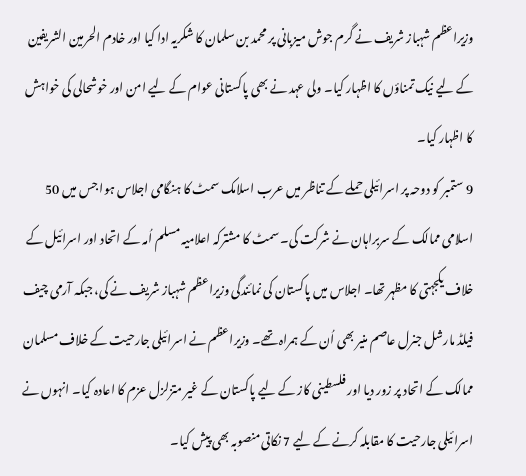وزیراعظم شہباز شریف نے گرم جوش میزبانی پر محمد بن سلمان کا شکریہ ادا کیا اور خادم الحرمین الشریفین کے لیے نیک تمناؤں کا اظہار کیا۔ ولی عہد نے بھی پاکستانی عوام کے لیے امن اور خوشحالی کی خواہش کا اظہار کیا۔
9 ستمبر کو دوحہ پر اسرائیلی حملے کے تناظر میں عرب اسلامک سمٹ کا ہنگامی اجلاس ہوا جس میں 50 اسلامی ممالک کے سربراہان نے شرکت کی۔ سمٹ کا مشترکہ اعلامیہ مسلم اُمہ کے اتحاد اور اسرائیل کے خلاف یکجہتی کا مظہر تھا۔ اجلاس میں پاکستان کی نمائندگی وزیراعظم شہباز شریف نے کی، جبکہ آرمی چیف فیلڈ مارشل جنرل عاصم منیر بھی اُن کے ہمراہ تھے۔ وزیراعظم نے اسرائیلی جارحیت کے خلاف مسلمان ممالک کے اتحاد پر زور دیا اور فلسطینی کاز کے لیے پاکستان کے غیر متزلزل عزم کا اعادہ کیا۔ انہوں نے اسرائیلی جارحیت کا مقابلہ کرنے کے لیے 7 نکاتی منصوبہ بھی پیش کیا۔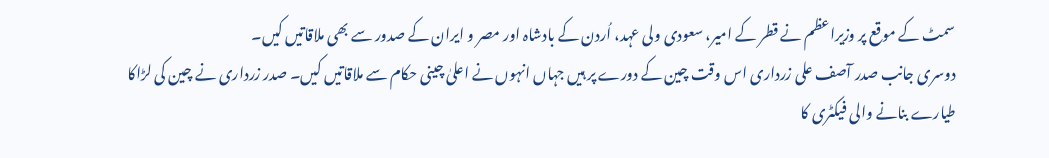سمٹ کے موقع پر وزیراعظم نے قطر کے امیر، سعودی ولی عہد، اُردن کے بادشاہ اور مصر و ایران کے صدور سے بھی ملاقاتیں کیں۔
دوسری جانب صدر آصف علی زرداری اس وقت چین کے دورے پر ہیں جہاں انہوں نے اعلیٰ چینی حکام سے ملاقاتیں کیں۔ صدر زرداری نے چین کی لڑاکا طیارے بنانے والی فیکٹری کا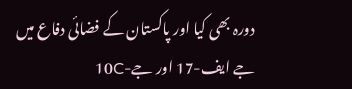دورہ بھی کیا اور پاکستان کے فضائی دفاع میں جے ایف-17 اور جے-10C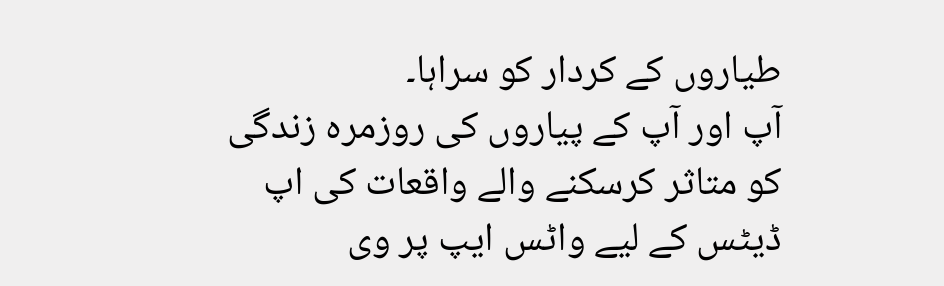طیاروں کے کردار کو سراہا۔
آپ اور آپ کے پیاروں کی روزمرہ زندگی کو متاثر کرسکنے والے واقعات کی اپ ڈیٹس کے لیے واٹس ایپ پر وی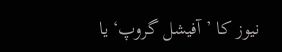نیوز کا ’آفیشل گروپ‘ یا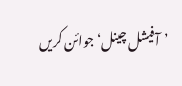’آفیشل چینل‘ جوائن کریں